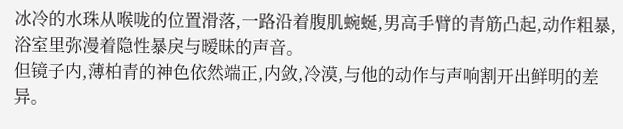冰冷的水珠从喉咙的位置滑落,一路沿着腹肌蜿蜒,男高手臂的青筋凸起,动作粗暴,浴室里弥漫着隐性暴戾与暧昧的声音。
但镜子内,薄柏青的神色依然端正,内敛,冷漠,与他的动作与声响割开出鲜明的差异。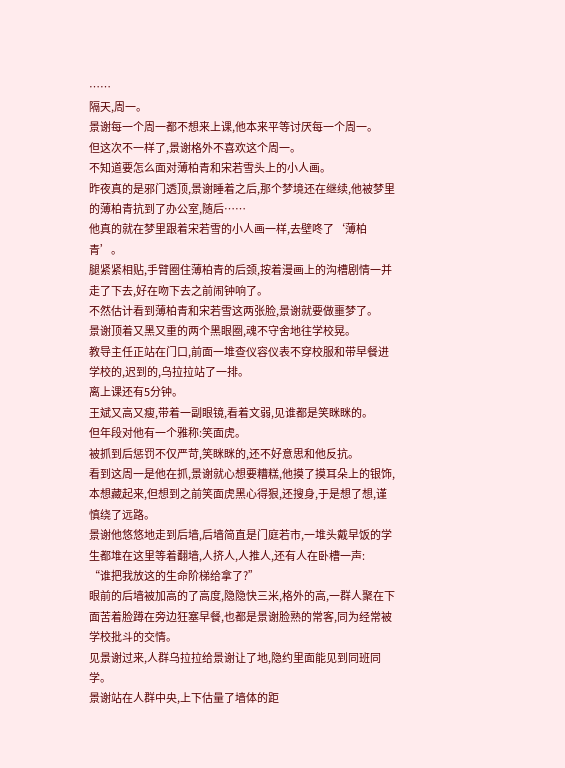……
隔天,周一。
景谢每一个周一都不想来上课,他本来平等讨厌每一个周一。
但这次不一样了,景谢格外不喜欢这个周一。
不知道要怎么面对薄柏青和宋若雪头上的小人画。
昨夜真的是邪门透顶,景谢睡着之后,那个梦境还在继续,他被梦里的薄柏青抗到了办公室,随后……
他真的就在梦里跟着宋若雪的小人画一样,去壁咚了‘薄柏青’。
腿紧紧相贴,手臂圈住薄柏青的后颈,按着漫画上的沟槽剧情一并走了下去,好在吻下去之前闹钟响了。
不然估计看到薄柏青和宋若雪这两张脸,景谢就要做噩梦了。
景谢顶着又黑又重的两个黑眼圈,魂不守舍地往学校晃。
教导主任正站在门口,前面一堆查仪容仪表不穿校服和带早餐进学校的,迟到的,乌拉拉站了一排。
离上课还有5分钟。
王斌又高又瘦,带着一副眼镜,看着文弱,见谁都是笑眯眯的。
但年段对他有一个雅称:笑面虎。
被抓到后惩罚不仅严苛,笑眯眯的,还不好意思和他反抗。
看到这周一是他在抓,景谢就心想要糟糕,他摸了摸耳朵上的银饰,本想藏起来,但想到之前笑面虎黑心得狠,还搜身,于是想了想,谨慎绕了远路。
景谢他悠悠地走到后墙,后墙简直是门庭若市,一堆头戴早饭的学生都堆在这里等着翻墙,人挤人,人推人,还有人在卧槽一声:
“谁把我放这的生命阶梯给拿了?”
眼前的后墙被加高的了高度,隐隐快三米,格外的高,一群人聚在下面苦着脸蹲在旁边狂塞早餐,也都是景谢脸熟的常客,同为经常被学校批斗的交情。
见景谢过来,人群乌拉拉给景谢让了地,隐约里面能见到同班同学。
景谢站在人群中央,上下估量了墙体的距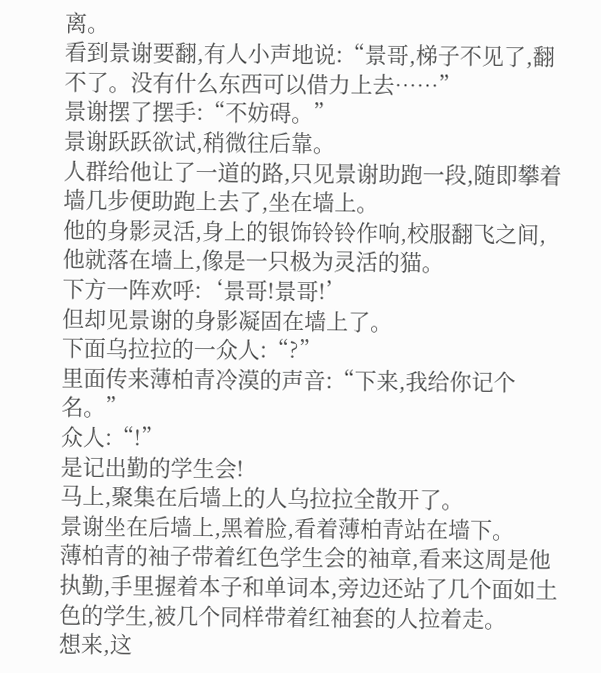离。
看到景谢要翻,有人小声地说:“景哥,梯子不见了,翻不了。没有什么东西可以借力上去……”
景谢摆了摆手:“不妨碍。”
景谢跃跃欲试,稍微往后靠。
人群给他让了一道的路,只见景谢助跑一段,随即攀着墙几步便助跑上去了,坐在墙上。
他的身影灵活,身上的银饰铃铃作响,校服翻飞之间,他就落在墙上,像是一只极为灵活的猫。
下方一阵欢呼:‘景哥!景哥!’
但却见景谢的身影凝固在墙上了。
下面乌拉拉的一众人:“?”
里面传来薄柏青冷漠的声音:“下来,我给你记个名。”
众人:“!”
是记出勤的学生会!
马上,聚集在后墙上的人乌拉拉全散开了。
景谢坐在后墙上,黑着脸,看着薄柏青站在墙下。
薄柏青的袖子带着红色学生会的袖章,看来这周是他执勤,手里握着本子和单词本,旁边还站了几个面如土色的学生,被几个同样带着红袖套的人拉着走。
想来,这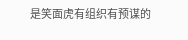是笑面虎有组织有预谋的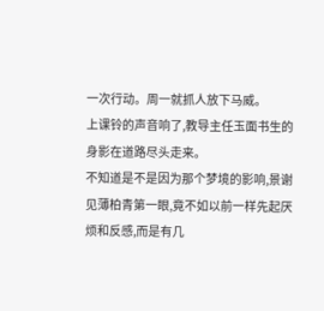一次行动。周一就抓人放下马威。
上课铃的声音响了,教导主任玉面书生的身影在道路尽头走来。
不知道是不是因为那个梦境的影响,景谢见薄柏青第一眼,竟不如以前一样先起厌烦和反感,而是有几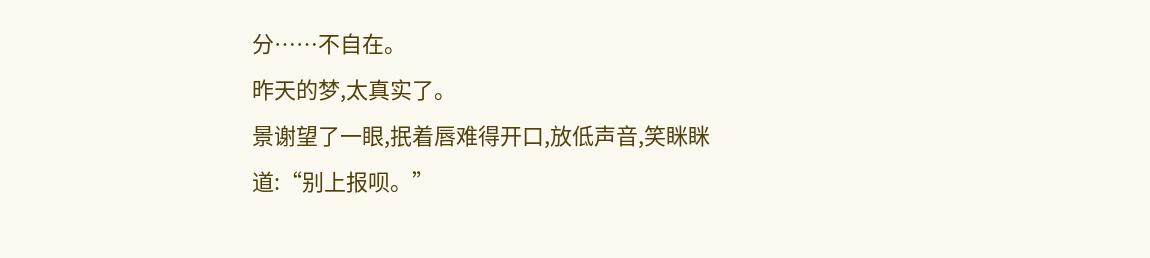分……不自在。
昨天的梦,太真实了。
景谢望了一眼,抿着唇难得开口,放低声音,笑眯眯道:“别上报呗。”